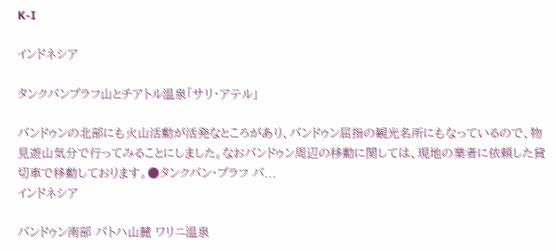K-I

インドネシア

タンクバンプラフ山とチアトル温泉「サリ・アテル」

バンドゥンの北部にも火山活動が活発なところがあり、バンドゥン屈指の観光名所にもなっているので、物見遊山気分で行ってみることにしました。なおバンドゥン周辺の移動に関しては、現地の業者に依頼した貸切車で移動しております。●タンクバン・プラフ バ...
インドネシア

バンドゥン南部 パトハ山麓 ワリニ温泉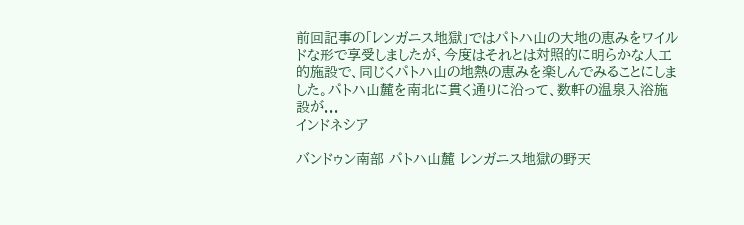前回記事の「レンガニス地獄」ではパトハ山の大地の恵みをワイルドな形で享受しましたが、今度はそれとは対照的に明らかな人工的施設で、同じくパトハ山の地熱の恵みを楽しんでみることにしました。パトハ山麓を南北に貫く通りに沿って、数軒の温泉入浴施設が...
インドネシア

バンドゥン南部 パトハ山麓 レンガニス地獄の野天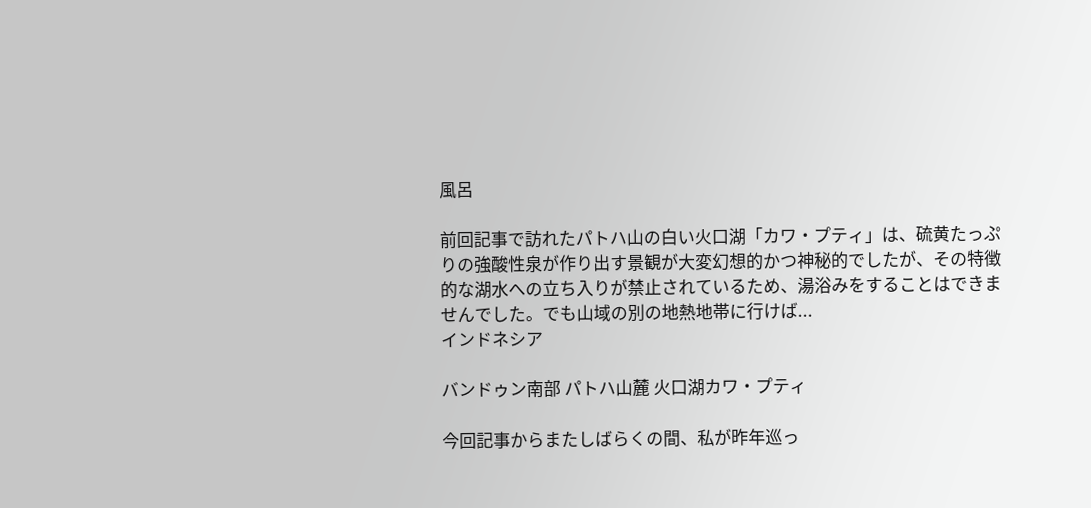風呂

前回記事で訪れたパトハ山の白い火口湖「カワ・プティ」は、硫黄たっぷりの強酸性泉が作り出す景観が大変幻想的かつ神秘的でしたが、その特徴的な湖水への立ち入りが禁止されているため、湯浴みをすることはできませんでした。でも山域の別の地熱地帯に行けば...
インドネシア

バンドゥン南部 パトハ山麓 火口湖カワ・プティ

今回記事からまたしばらくの間、私が昨年巡っ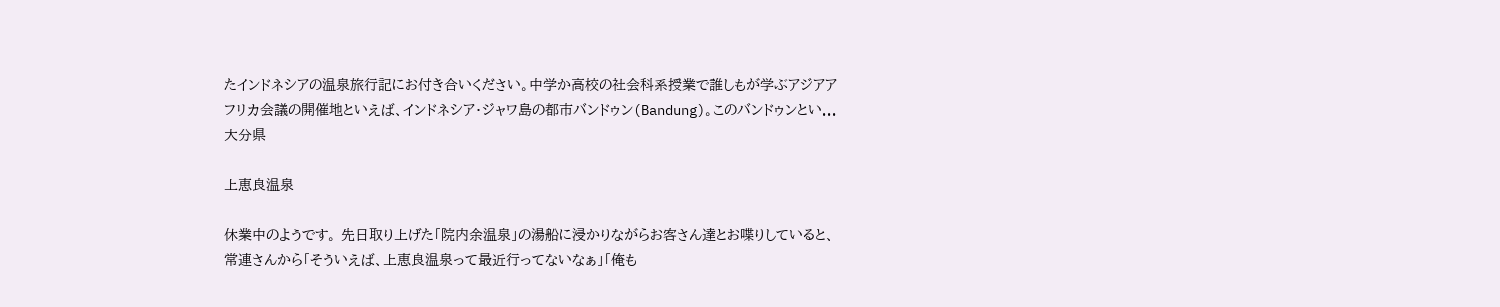たインドネシアの温泉旅行記にお付き合いください。中学か高校の社会科系授業で誰しもが学ぶアジアアフリカ会議の開催地といえば、インドネシア・ジャワ島の都市バンドゥン(Bandung)。このバンドゥンとい...
大分県

上恵良温泉

休業中のようです。 先日取り上げた「院内余温泉」の湯船に浸かりながらお客さん達とお喋りしていると、常連さんから「そういえば、上恵良温泉って最近行ってないなぁ」「俺も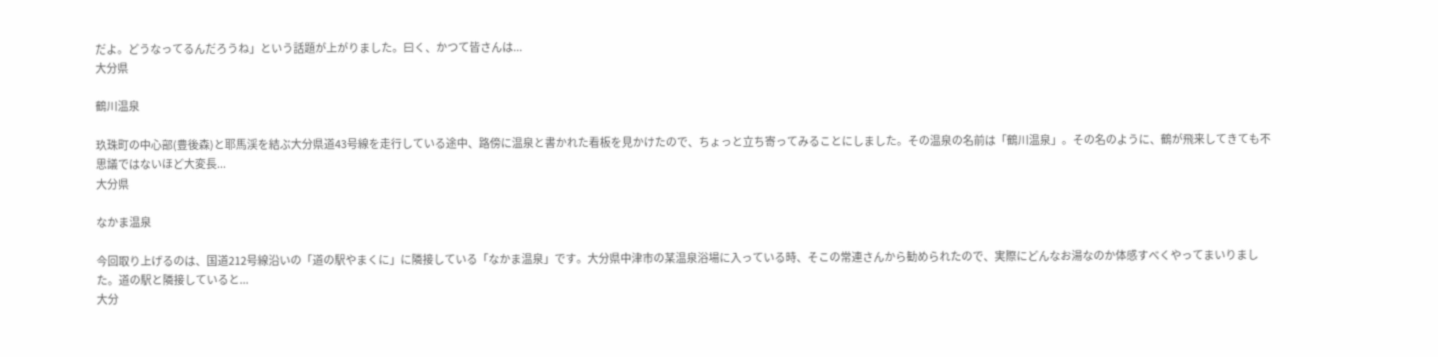だよ。どうなってるんだろうね」という話題が上がりました。曰く、かつて皆さんは...
大分県

鶴川温泉

玖珠町の中心部(豊後森)と耶馬渓を結ぶ大分県道43号線を走行している途中、路傍に温泉と書かれた看板を見かけたので、ちょっと立ち寄ってみることにしました。その温泉の名前は「鶴川温泉」。その名のように、鶴が飛来してきても不思議ではないほど大変長...
大分県

なかま温泉

今回取り上げるのは、国道212号線沿いの「道の駅やまくに」に隣接している「なかま温泉」です。大分県中津市の某温泉浴場に入っている時、そこの常連さんから勧められたので、実際にどんなお湯なのか体感すべくやってまいりました。道の駅と隣接していると...
大分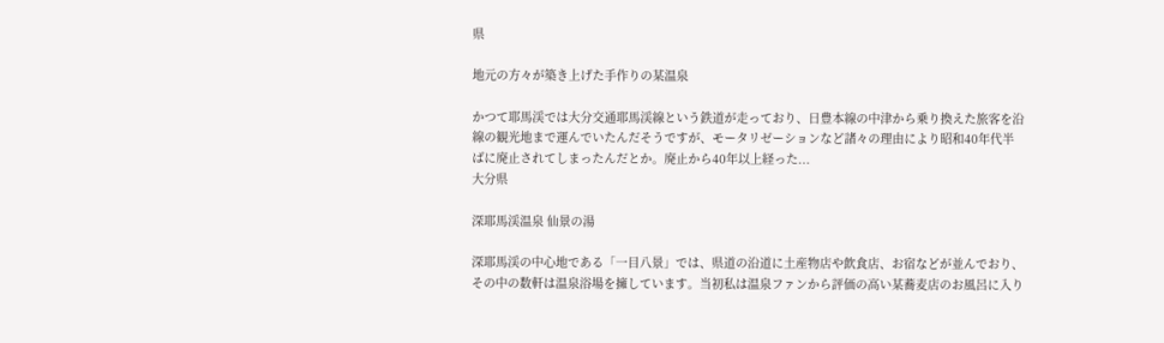県

地元の方々が築き上げた手作りの某温泉

かつて耶馬渓では大分交通耶馬渓線という鉄道が走っており、日豊本線の中津から乗り換えた旅客を沿線の観光地まで運んでいたんだそうですが、モータリゼーションなど諸々の理由により昭和40年代半ばに廃止されてしまったんだとか。廃止から40年以上経った...
大分県

深耶馬渓温泉 仙景の湯

深耶馬渓の中心地である「一目八景」では、県道の沿道に土産物店や飲食店、お宿などが並んでおり、その中の数軒は温泉浴場を擁しています。当初私は温泉ファンから評価の高い某蕎麦店のお風呂に入り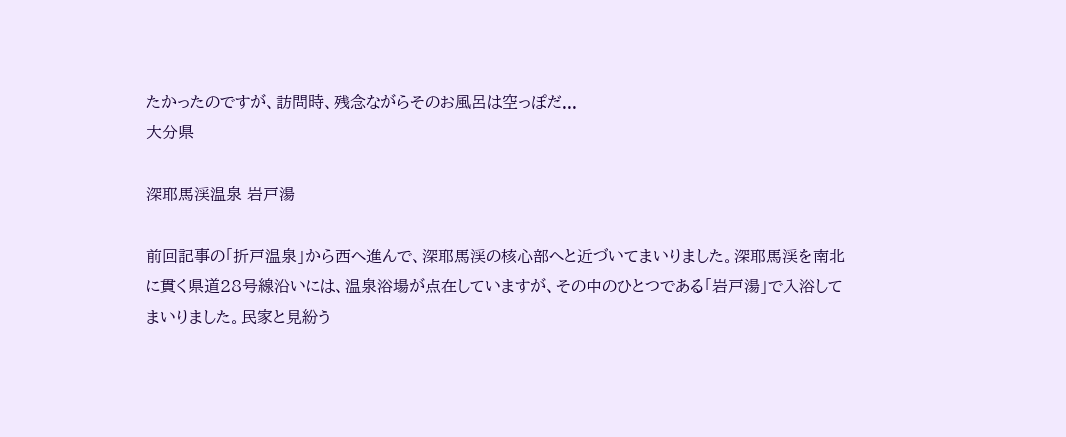たかったのですが、訪問時、残念ながらそのお風呂は空っぽだ...
大分県

深耶馬渓温泉 岩戸湯

前回記事の「折戸温泉」から西へ進んで、深耶馬渓の核心部へと近づいてまいりました。深耶馬渓を南北に貫く県道28号線沿いには、温泉浴場が点在していますが、その中のひとつである「岩戸湯」で入浴してまいりました。民家と見紛う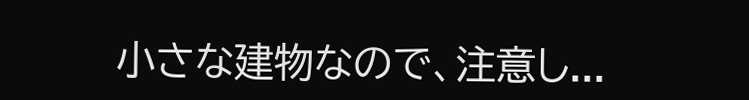小さな建物なので、注意し...